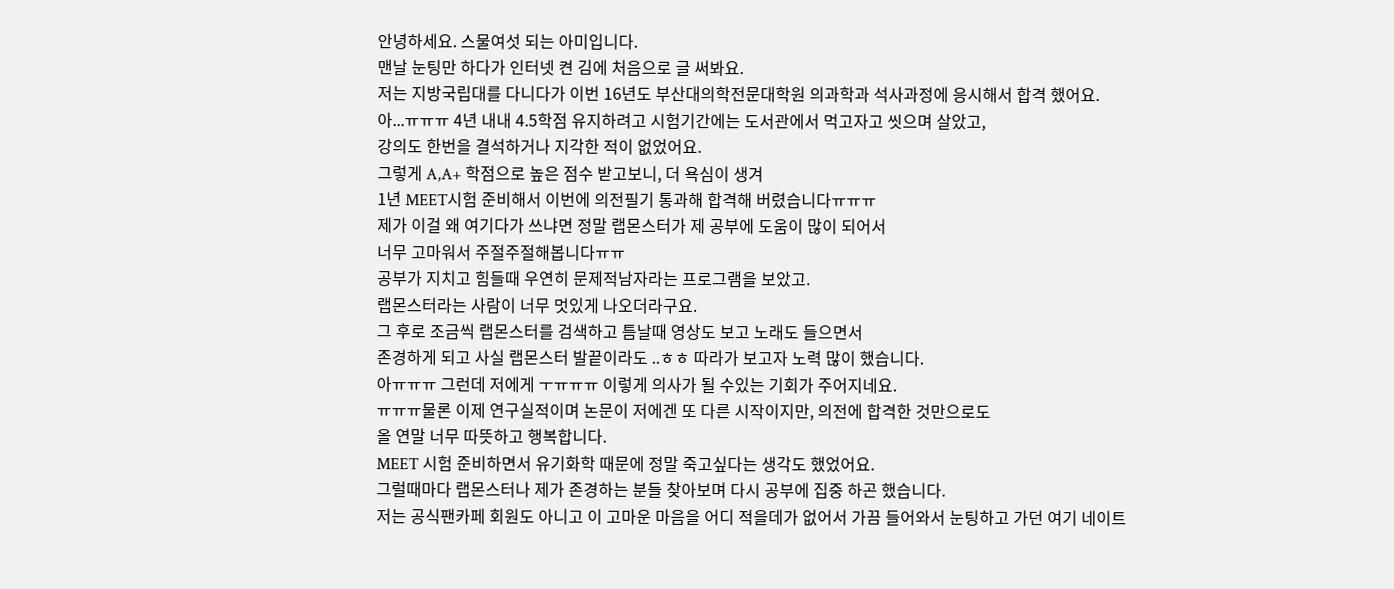안녕하세요. 스물여섯 되는 아미입니다.
맨날 눈팅만 하다가 인터넷 켠 김에 처음으로 글 써봐요.
저는 지방국립대를 다니다가 이번 16년도 부산대의학전문대학원 의과학과 석사과정에 응시해서 합격 했어요.
아...ㅠㅠㅠ 4년 내내 4.5학점 유지하려고 시험기간에는 도서관에서 먹고자고 씻으며 살았고,
강의도 한번을 결석하거나 지각한 적이 없었어요.
그렇게 A,A+ 학점으로 높은 점수 받고보니, 더 욕심이 생겨
1년 MEET시험 준비해서 이번에 의전필기 통과해 합격해 버렸습니다ㅠㅠㅠ
제가 이걸 왜 여기다가 쓰냐면 정말 랩몬스터가 제 공부에 도움이 많이 되어서
너무 고마워서 주절주절해봅니다ㅠㅠ
공부가 지치고 힘들때 우연히 문제적남자라는 프로그램을 보았고.
랩몬스터라는 사람이 너무 멋있게 나오더라구요.
그 후로 조금씩 랩몬스터를 검색하고 틈날때 영상도 보고 노래도 들으면서
존경하게 되고 사실 랩몬스터 발끝이라도 ..ㅎㅎ 따라가 보고자 노력 많이 했습니다.
아ㅠㅠㅠ 그런데 저에게 ㅜㅠㅠㅠ 이렇게 의사가 될 수있는 기회가 주어지네요.
ㅠㅠㅠ물론 이제 연구실적이며 논문이 저에겐 또 다른 시작이지만, 의전에 합격한 것만으로도
올 연말 너무 따뜻하고 행복합니다.
MEET 시험 준비하면서 유기화학 때문에 정말 죽고싶다는 생각도 했었어요.
그럴때마다 랩몬스터나 제가 존경하는 분들 찾아보며 다시 공부에 집중 하곤 했습니다.
저는 공식팬카페 회원도 아니고 이 고마운 마음을 어디 적을데가 없어서 가끔 들어와서 눈팅하고 가던 여기 네이트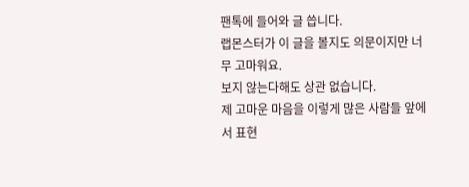팬톡에 들어와 글 씁니다.
랩몬스터가 이 글을 볼지도 의문이지만 너무 고마워요.
보지 않는다해도 상관 없습니다.
제 고마운 마음을 이렇게 많은 사람들 앞에서 표현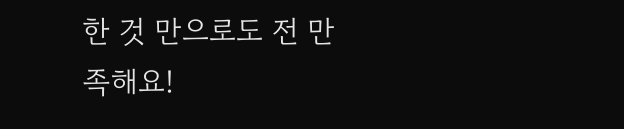한 것 만으로도 전 만족해요!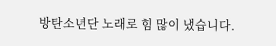방탄소년단 노래로 힘 많이 냈습니다.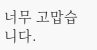너무 고맙습니다.